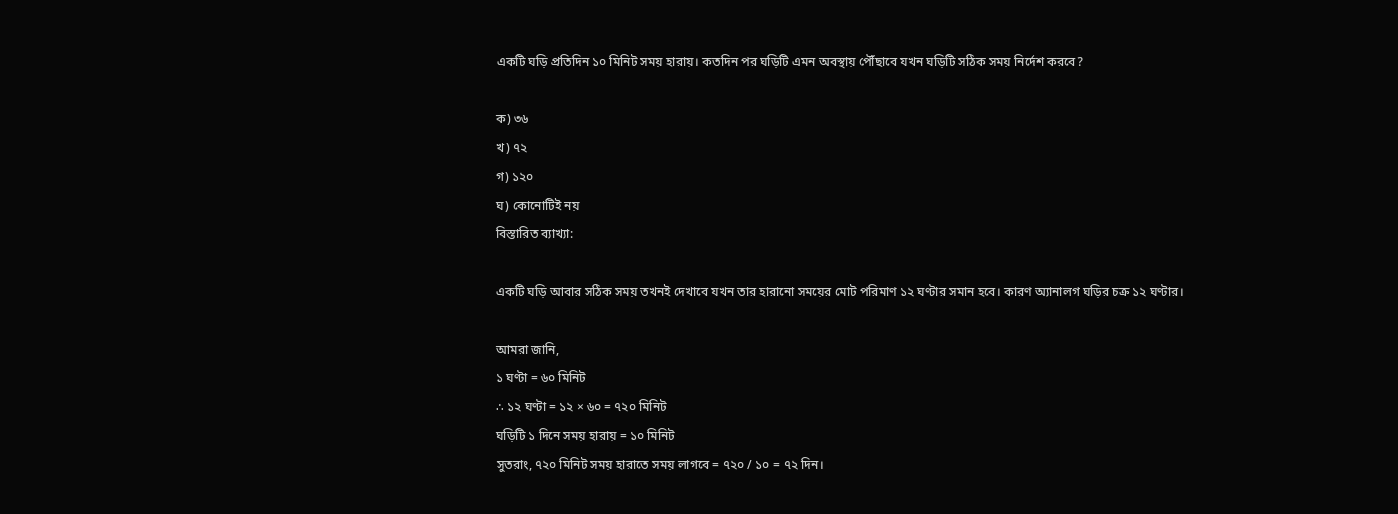একটি ঘড়ি প্রতিদিন ১০ মিনিট সময় হারায়। কতদিন পর ঘড়িটি এমন অবস্থায় পৌঁছাবে যখন ঘড়িটি সঠিক সময় নির্দেশ করবে?

ক) ৩৬
খ) ৭২
গ) ১২০
ঘ) কোনোটিই নয়
বিস্তারিত ব্যাখ্যা:

একটি ঘড়ি আবার সঠিক সময় তখনই দেখাবে যখন তার হারানো সময়ের মোট পরিমাণ ১২ ঘণ্টার সমান হবে। কারণ অ্যানালগ ঘড়ির চক্র ১২ ঘণ্টার।

আমরা জানি,
১ ঘণ্টা = ৬০ মিনিট
∴ ১২ ঘণ্টা = ১২ × ৬০ = ৭২০ মিনিট
ঘড়িটি ১ দিনে সময় হারায় = ১০ মিনিট
সুতরাং, ৭২০ মিনিট সময় হারাতে সময় লাগবে = ৭২০ / ১০ = ৭২ দিন।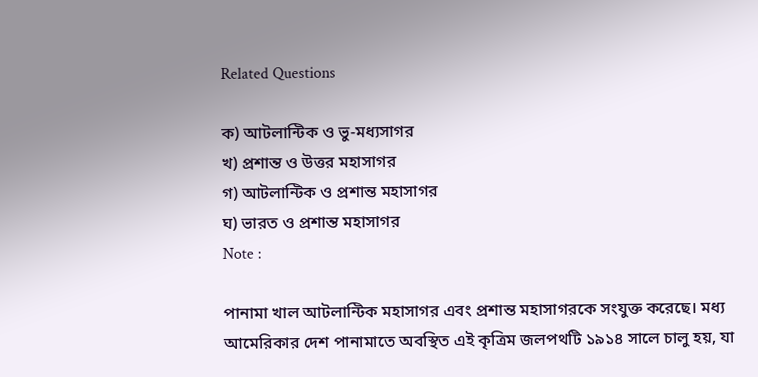Related Questions

ক) আটলান্টিক ও ভু-মধ্যসাগর
খ) প্রশান্ত ও উত্তর মহাসাগর
গ) আটলান্টিক ও প্রশান্ত মহাসাগর
ঘ) ভারত ও প্রশান্ত মহাসাগর
Note :

পানামা খাল আটলান্টিক মহাসাগর এবং প্রশান্ত মহাসাগরকে সংযুক্ত করেছে। মধ্য আমেরিকার দেশ পানামাতে অবস্থিত এই কৃত্রিম জলপথটি ১৯১৪ সালে চালু হয়, যা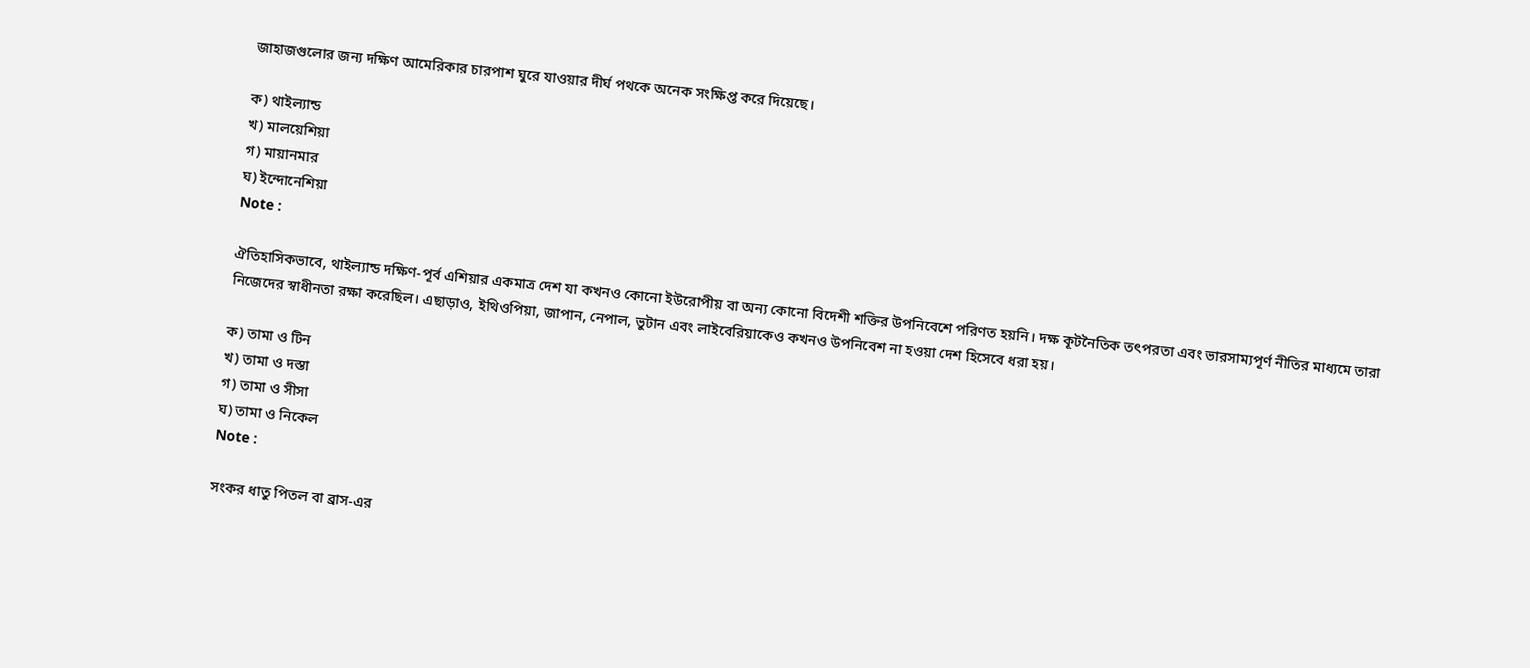জাহাজগুলোর জন্য দক্ষিণ আমেরিকার চারপাশ ঘুরে যাওয়ার দীর্ঘ পথকে অনেক সংক্ষিপ্ত করে দিয়েছে।

ক) থাইল্যান্ড
খ) মালয়েশিয়া
গ) মায়ানমার
ঘ) ইন্দোনেশিয়া
Note :

ঐতিহাসিকভাবে, থাইল্যান্ড দক্ষিণ-পূর্ব এশিয়ার একমাত্র দেশ যা কখনও কোনো ইউরোপীয় বা অন্য কোনো বিদেশী শক্তির উপনিবেশে পরিণত হয়নি। দক্ষ কূটনৈতিক তৎপরতা এবং ভারসাম্যপূর্ণ নীতির মাধ্যমে তারা নিজেদের স্বাধীনতা রক্ষা করেছিল। এছাড়াও, ইথিওপিয়া, জাপান, নেপাল, ভুটান এবং লাইবেরিয়াকেও কখনও উপনিবেশ না হওয়া দেশ হিসেবে ধরা হয়।

ক) তামা ও টিন
খ) তামা ও দস্তা
গ) তামা ও সীসা
ঘ) তামা ও নিকেল
Note :

সংকর ধাতু পিতল বা ব্রাস-এর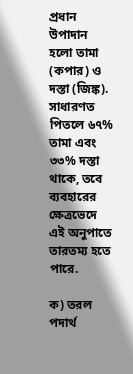প্রধান উপাদান হলো তামা (কপার) ও দস্তা (জিঙ্ক). সাধারণত পিতলে ৬৭% তামা এবং ৩৩% দস্তা থাকে, তবে ব্যবহারের ক্ষেত্রভেদে এই অনুপাতে তারতম্য হতে পারে.

ক) তরল পদার্থ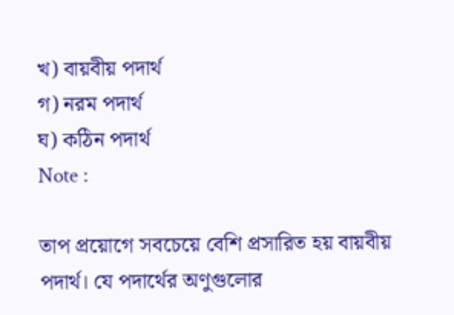খ) বায়বীয় পদার্থ
গ) নরম পদার্থ
ঘ) কঠিন পদার্থ
Note :

তাপ প্রয়োগে সবচেয়ে বেশি প্রসারিত হয় বায়বীয় পদার্থ। যে পদার্থের অণুগুলোর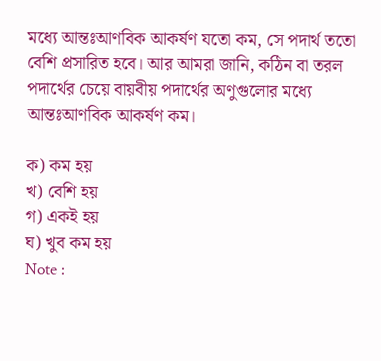মধ্যে আন্তঃআণবিক আকর্ষণ যতো কম, সে পদার্থ ততো বেশি প্রসারিত হবে। আর আমরা জানি, কঠিন বা তরল পদার্থের চেয়ে বায়বীয় পদার্থের অণুগুলোর মধ্যে আন্তঃআণবিক আকর্ষণ কম।

ক) কম হয়
খ) বেশি হয়
গ) একই হয়
ঘ) খুব কম হয়
Note :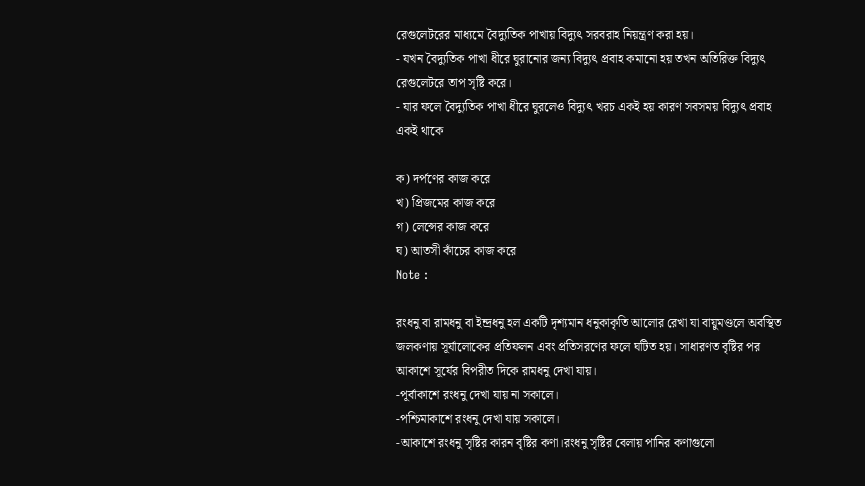রেগুলেটরের মাধ্যমে বৈদ্যুতিক পাখায় বিদ্যুৎ সরবরাহ নিয়ন্ত্রণ করা হয়।
- যখন বৈদ্যুতিক পাখা ধীরে ঘুরানোর জন্য বিদ্যুৎ প্রবাহ কমানো হয় তখন অতিরিক্ত বিদ্যুৎ রেগুলেটরে তাপ সৃষ্টি করে।
- যার ফলে বৈদ্যুতিক পাখা ধীরে ঘুরলেও বিদ্যুৎ খরচ একই হয় কারণ সবসময় বিদ্যুৎ প্রবাহ একই থাকে

ক) দর্পণের কাজ করে
খ) প্রিজমের কাজ করে
গ) লেন্সের কাজ করে
ঘ) আতসী কাঁচের কাজ করে
Note :

রংধনু বা রামধনু বা ইন্দ্রধনু হল একটি দৃশ্যমান ধনুকাকৃতি আলোর রেখা যা বায়ুমণ্ডলে অবস্থিত জলকণায় সূর্যালোকের প্রতিফলন এবং প্রতিসরণের ফলে ঘটিত হয়। সাধারণত বৃষ্টির পর আকাশে সূর্যের বিপরীত দিকে রামধনু দেখা যায়।
-পূর্বাকাশে রংধনু দেখা যায় না সকালে।
-পশ্চিমাকাশে রংধনু দেখা যায় সকালে।
-আকাশে রংধনু সৃষ্টির কারন বৃষ্টির কণা।রংধনু সৃষ্টির বেলায় পানির কণাগুলো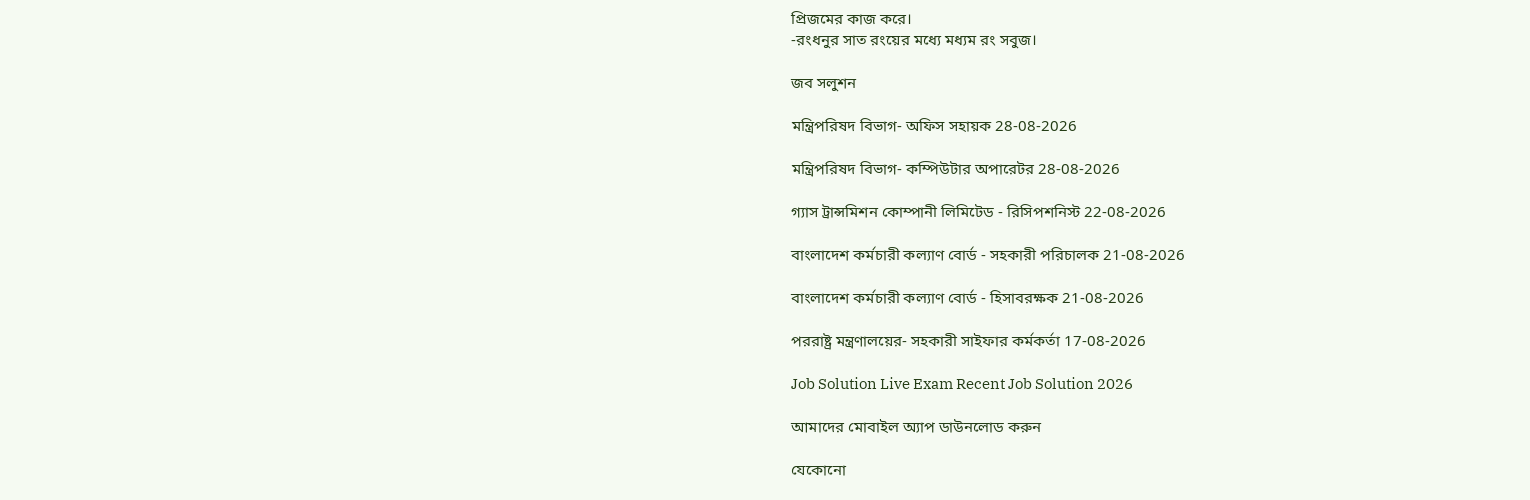প্রিজমের কাজ করে।
-রংধনুর সাত রংয়ের মধ্যে মধ্যম রং সবুজ।

জব সলুশন

মন্ত্রিপরিষদ বিভাগ- অফিস সহায়ক 28-08-2026

মন্ত্রিপরিষদ বিভাগ- কম্পিউটার অপারেটর 28-08-2026

গ্যাস ট্রান্সমিশন কোম্পানী লিমিটেড - রিসিপশনিস্ট 22-08-2026

বাংলাদেশ কর্মচারী কল্যাণ বোর্ড - সহকারী পরিচালক 21-08-2026

বাংলাদেশ কর্মচারী কল্যাণ বোর্ড - হিসাবরক্ষক 21-08-2026

পররাষ্ট্র মন্ত্রণালয়ের- সহকারী সাইফার কর্মকর্তা 17-08-2026

Job Solution Live Exam Recent Job Solution 2026

আমাদের মোবাইল অ্যাপ ডাউনলোড করুন

যেকোনো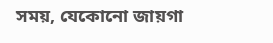সময়, যেকোনো জায়গা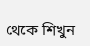থেকে শিখুন